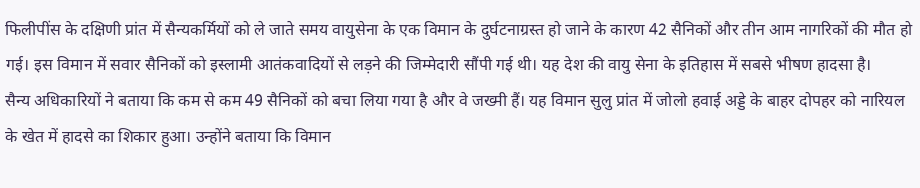फिलीपींस के दक्षिणी प्रांत में सैन्यकर्मियों को ले जाते समय वायुसेना के एक विमान के दुर्घटनाग्रस्त हो जाने के कारण 42 सैनिकों और तीन आम नागरिकों की मौत हो गई। इस विमान में सवार सैनिकों को इस्लामी आतंकवादियों से लड़ने की जिम्मेदारी सौंपी गई थी। यह देश की वायु सेना के इतिहास में सबसे भीषण हादसा है।
सैन्य अधिकारियों ने बताया कि कम से कम 49 सैनिकों को बचा लिया गया है और वे जख्मी हैं। यह विमान सुलु प्रांत में जोलो हवाई अड्डे के बाहर दोपहर को नारियल के खेत में हादसे का शिकार हुआ। उन्होंने बताया कि विमान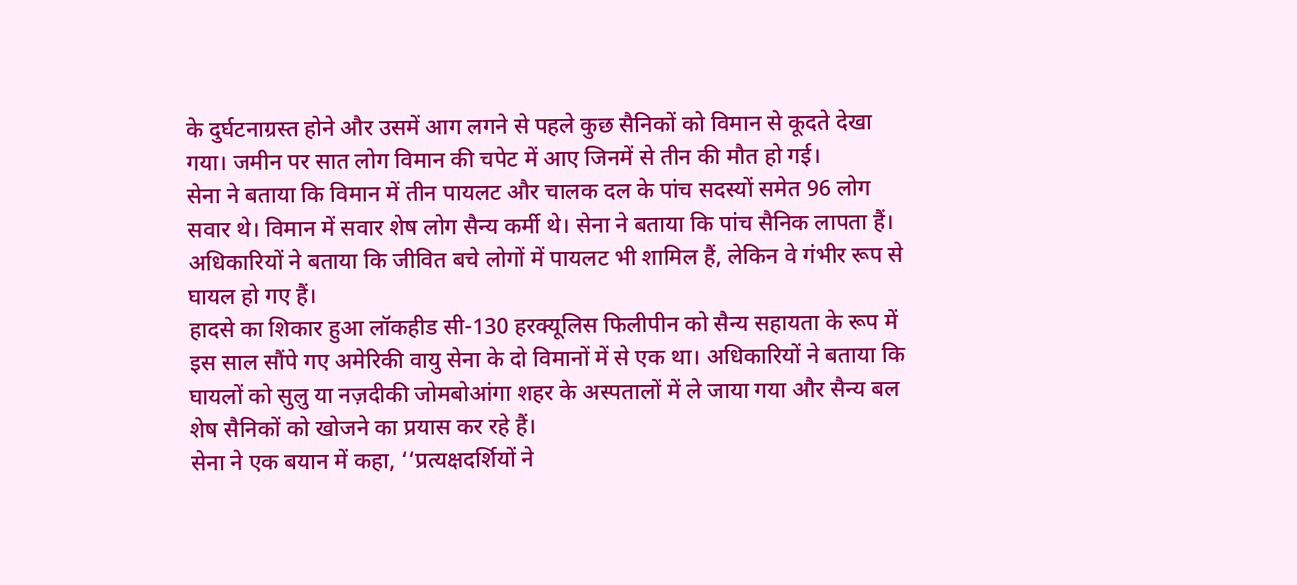के दुर्घटनाग्रस्त होने और उसमें आग लगने से पहले कुछ सैनिकों को विमान से कूदते देखा गया। जमीन पर सात लोग विमान की चपेट में आए जिनमें से तीन की मौत हो गई।
सेना ने बताया कि विमान में तीन पायलट और चालक दल के पांच सदस्यों समेत 96 लोग सवार थे। विमान में सवार शेष लोग सैन्य कर्मी थे। सेना ने बताया कि पांच सैनिक लापता हैं। अधिकारियों ने बताया कि जीवित बचे लोगों में पायलट भी शामिल हैं, लेकिन वे गंभीर रूप से घायल हो गए हैं।
हादसे का शिकार हुआ लॉकहीड सी-130 हरक्यूलिस फिलीपीन को सैन्य सहायता के रूप में इस साल सौंपे गए अमेरिकी वायु सेना के दो विमानों में से एक था। अधिकारियों ने बताया कि घायलों को सुलु या नज़दीकी जोमबोआंगा शहर के अस्पतालों में ले जाया गया और सैन्य बल शेष सैनिकों को खोजने का प्रयास कर रहे हैं।
सेना ने एक बयान में कहा, ‘‘प्रत्यक्षदर्शियों ने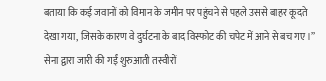बताया कि कई जवानों को विमान के जमीन पर पहुंचने से पहले उससे बाहर कूदते देखा गया, जिसके कारण वे दुर्घटना के बाद विस्फोट की चपेट में आने से बच गए।’’ सेना द्वारा जारी की गईं शुरुआती तस्वीरों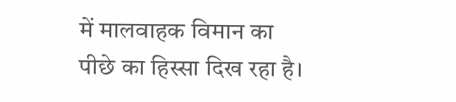में मालवाहक विमान का पीछे का हिस्सा दिख रहा है।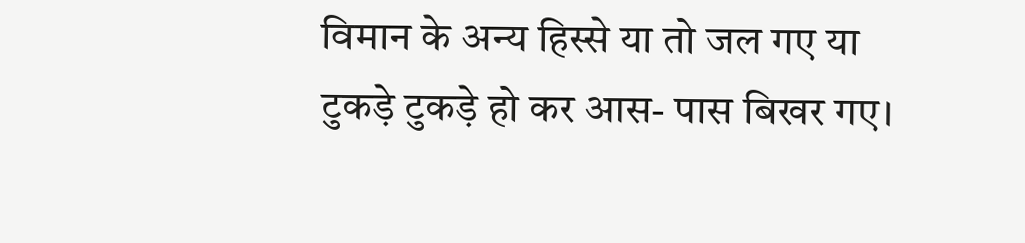विमान के अन्य हिस्से या तो जल गए या टुकड़े टुकड़े हो कर आस- पास बिखर गए।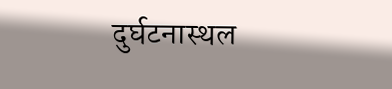दुर्घटनास्थल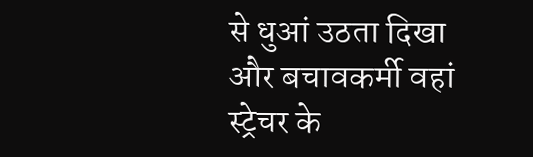से धुआं उठता दिखा और बचावकर्मी वहां स्ट्रेचर के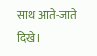साथ आते-जाते दिखे।